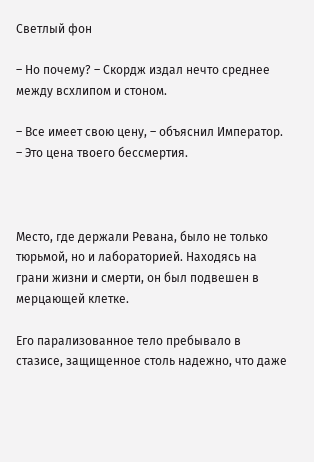Светлый фон

– Но почему? – Скордж издал нечто среднее между всхлипом и стоном.

– Все имеет свою цену, – объяснил Император. – Это цена твоего бессмертия.



Место, где держали Ревана, было не только тюрьмой, но и лабораторией. Находясь на грани жизни и смерти, он был подвешен в мерцающей клетке.

Его парализованное тело пребывало в стазисе, защищенное столь надежно, что даже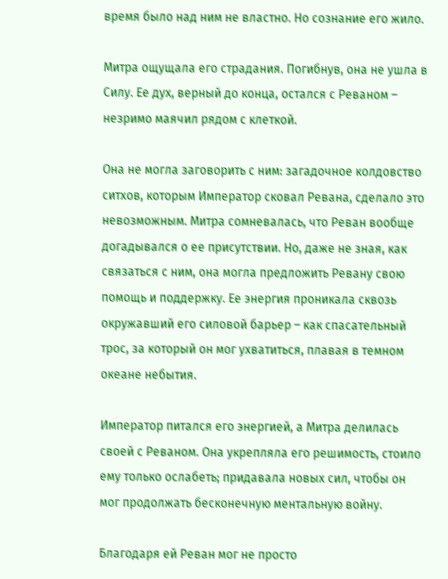время было над ним не властно. Но сознание его жило.

Митра ощущала его страдания. Погибнув, она не ушла в Силу. Ее дух, верный до конца, остался с Реваном – незримо маячил рядом с клеткой.

Она не могла заговорить с ним: загадочное колдовство ситхов, которым Император сковал Ревана, сделало это невозможным. Митра сомневалась, что Реван вообще догадывался о ее присутствии. Но, даже не зная, как связаться с ним, она могла предложить Ревану свою помощь и поддержку. Ее энергия проникала сквозь окружавший его силовой барьер – как спасательный трос, за который он мог ухватиться, плавая в темном океане небытия.

Император питался его энергией, а Митра делилась своей с Реваном. Она укрепляла его решимость, стоило ему только ослабеть; придавала новых сил, чтобы он мог продолжать бесконечную ментальную войну.

Благодаря ей Реван мог не просто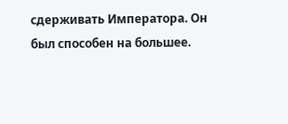сдерживать Императора. Он был способен на большее.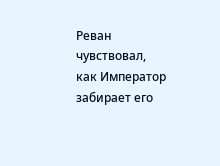Реван чувствовал, как Император забирает его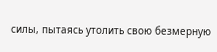силы, пытаясь утолить свою безмерную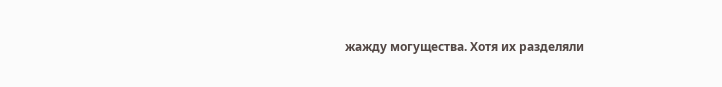жажду могущества. Хотя их разделяли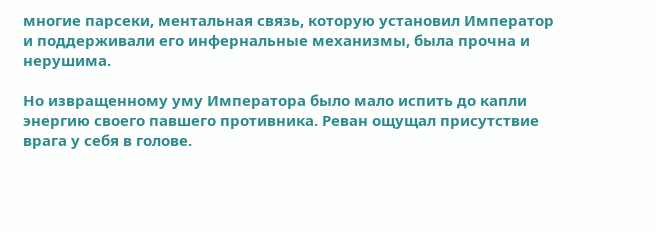многие парсеки, ментальная связь, которую установил Император и поддерживали его инфернальные механизмы, была прочна и нерушима.

Но извращенному уму Императора было мало испить до капли энергию своего павшего противника. Реван ощущал присутствие врага у себя в голове.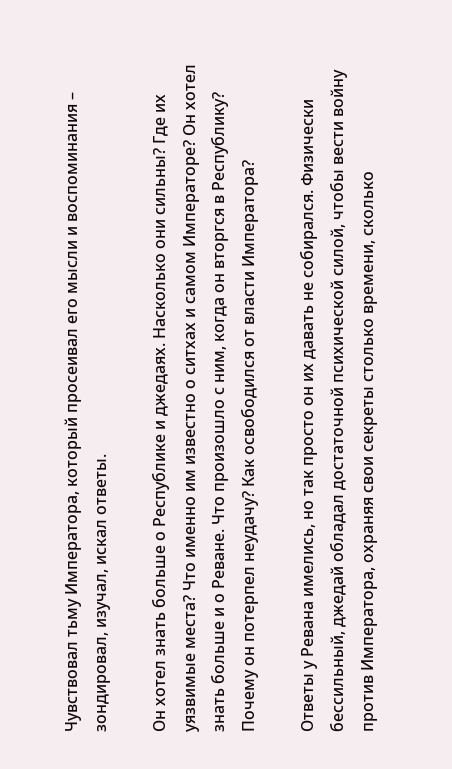Чувствовал тьму Императора, который просеивал его мысли и воспоминания – зондировал, изучал, искал ответы.

Он хотел знать больше о Республике и джедаях. Насколько они сильны? Где их уязвимые места? Что именно им известно о ситхах и самом Императоре? Он хотел знать больше и о Реване. Что произошло с ним, когда он вторгся в Республику? Почему он потерпел неудачу? Как освободился от власти Императора?

Ответы у Ревана имелись, но так просто он их давать не собирался. Физически бессильный, джедай обладал достаточной психической силой, чтобы вести войну против Императора, охраняя свои секреты столько времени, сколько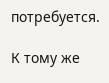потребуется.

К тому же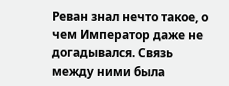Реван знал нечто такое, о чем Император даже не догадывался. Связь между ними была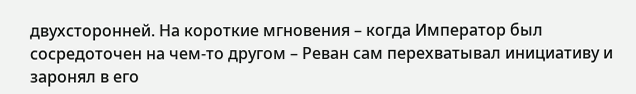двухсторонней. На короткие мгновения – когда Император был сосредоточен на чем-то другом – Реван сам перехватывал инициативу и заронял в его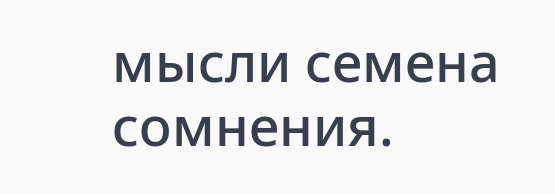мысли семена сомнения.